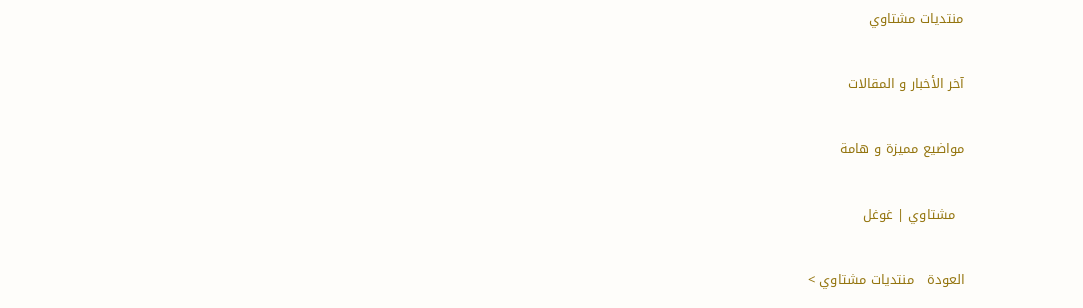منتديات مشتاوي

آخر الأخبار و المقالات

مواضيع مميزة و هامة

  مشتاوي | غوغل

العودة   منتديات مشتاوي >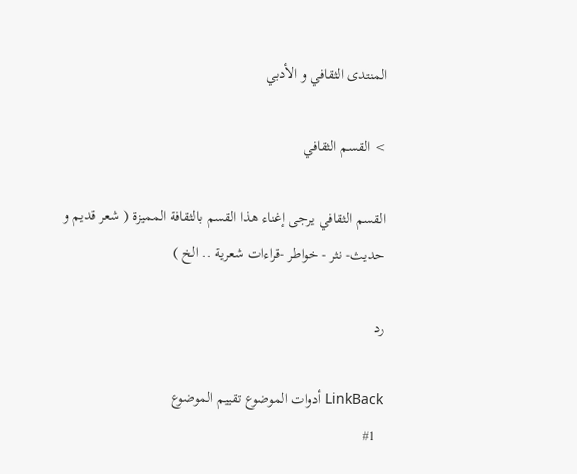المنتدى الثقافي و الأدبي

> القسم الثقافي

القسم الثقافي يرجى إغناء هذا القسم بالثقافة المميزة ( شعر قديم و حديث- نثر - خواطر -قراءات شعرية .. الخ )

رد

LinkBack أدوات الموضوع تقييم الموضوع
  #1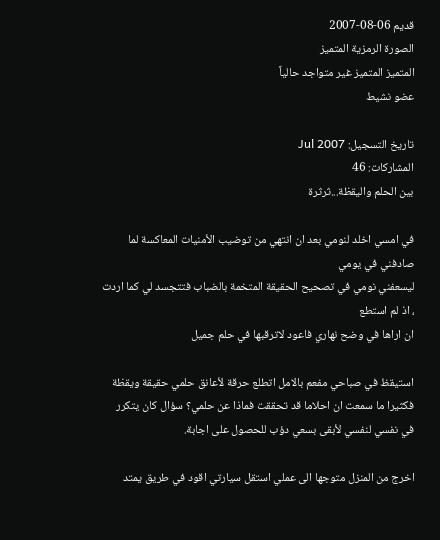قديم 06-08-2007
الصورة الرمزية المتميز
المتميز المتميز غير متواجد حالياً
عضو نشيط

تاريخ التسجيل: Jul 2007
المشاركات: 46
بين الحلم واليقظة...ثرثرة

في امسي اخلد لنومي بعد ان انتهي من توضيب الأمنيات المعاكسة لما صادفني في يومي
ليسعفني نومي في تصحيح الحقيقة المتخمة بالضباب فتتجسد لي كما اردت ، اذ لم استطع
ان اراها في وضح نهاري فاعود لاترقبها في حلم جميل

استيقظ في صباحي مفعم بالامل اتطلع حرقة لأعانق حلمي حقيقة ويقظة
فكثيرا ما سمعت ان احلاما قد تحققت فماذا عن حلمي؟ سؤال كان يتكرر
في نفسي لنفسي لأبقى بسعي دؤب للحصول على اجابة.

اخرج من المنزل متوجها الى عملي استقل سيارتي اقود في طريق يمتد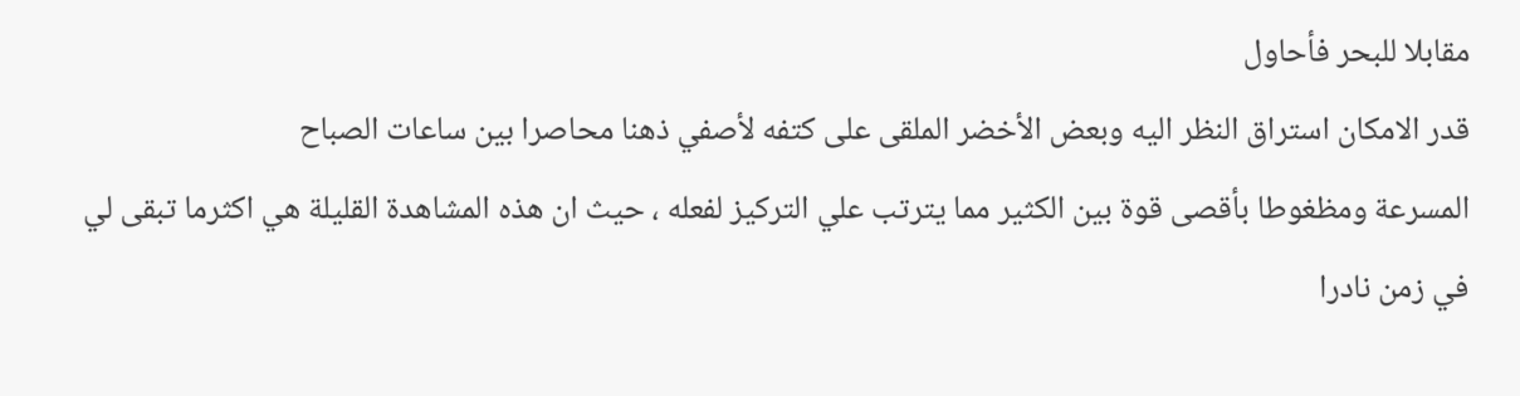مقابلا للبحر فأحاول
قدر الامكان استراق النظر اليه وبعض الأخضر الملقى على كتفه لأصفي ذهنا محاصرا بين ساعات الصباح
المسرعة ومظغوطا بأقصى قوة بين الكثير مما يترتب علي التركيز لفعله ، حيث ان هذه المشاهدة القليلة هي اكثرما تبقى لي في زمن نادرا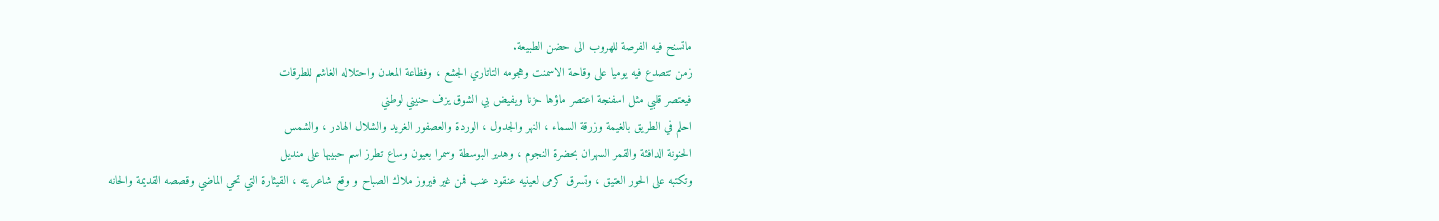ماتسنح فيه الفرصة للهروب الى حضن الطبيعة.
زمن تتصدع فيه يوميا على وقاحة الاسمنت وهجومه التاتاري الجشع ، وفظاعة المعدن واحتلاله الغاشم للطرقات
فيعتصر قلبي مثل اسفنجة اعتصر ماؤها حزنا ويفيض بي الشوق يزف حنيني لوطني
احلم في الطريق بالغيمة وزرقة السماء ، النهر والجدول ، الوردة والعصفور الغريد والشلال الهادر ، والشمس
الحنونة الدافئة والقمر السهران بحضرة النجوم ، وهدير البوسطة وسمرا بعيون وساع تطرز اسم حبيبها على منديل
وتكتبه على الحور العتيق ، وتسرق كرمى لعينيه عنقود عنب فمن غير فيروز ملاك الصباح و وقع شاعريته ، القيثارة التي تحي الماضي وقصصه القديمة والحانه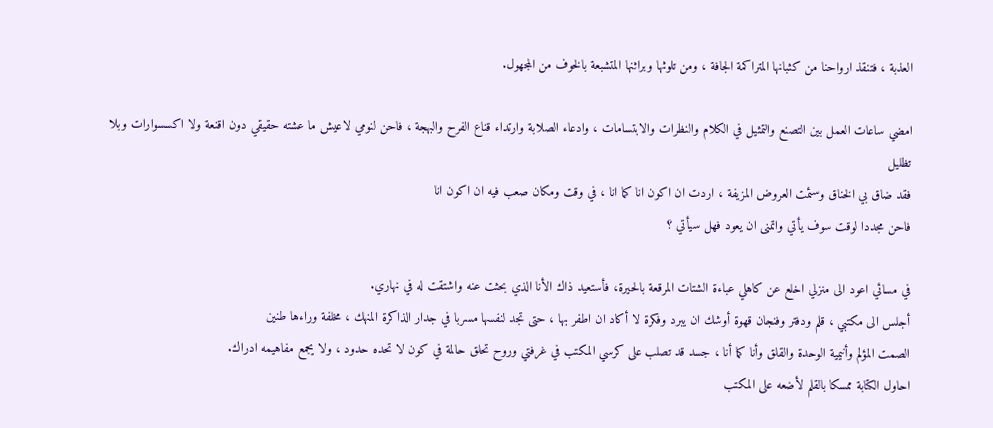العذبة ، فتنقذ ارواحنا من كثبانها المتراكمة الجافة ، ومن تلوثها وبراثنها المتشبعة بالخوف من المجهول.

امضي ساعات العمل بين التصنع والتمثيل في الكلام والنظرات والابتسامات ، وادعاء الصلابة وارتداء قناع الفرح والبهجة ، فاحن لنومي لاعيش ما عشته حقيقي دون اقنعة ولا اكسسوارات وبلا تظليل
فقد ضاق بي الخناق وسئمت العروض المزيفة ، اردت ان اكون انا كما انا ، في وقت ومكان صعب فيه ان اكون انا
فاحن مجددا لوقت سوف يأتي واتمنى ان يعود فهل سيأتي ؟

في مسائي اعود الى منزلي اخلع عن كاهلي عباءة الشتات المرقعة بالحيرة، فأستعيد ذاك الأنا الذي بحثت عنه واشتقت له في نهاري.
أجلس الى مكتبي ، قلم ودفتر وفنجان قهوة أوشك ان يبرد وفكرة لا أكاد ان اطفر بها ، حتى تجد لنفسها مسربا في جدار الذاكرة المنهك ، مخلفة وراءها طنين
الصمت المؤلم وأنيمية الوحدة والقلق وأنا كما أنا ، جسد قد تصلب على كرسي المكتب في غرفتي وروح تحلق حالمة في كون لا تحده حدود ، ولا يجمع مفاهيمه ادراك.
احاول الكتابة ممسكا بالقلم لأضعه على المكتب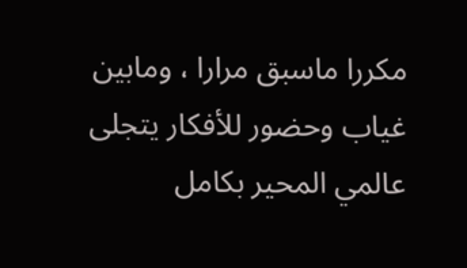مكررا ماسبق مرارا ، ومابين غياب وحضور للأفكار يتجلى عالمي المحير بكامل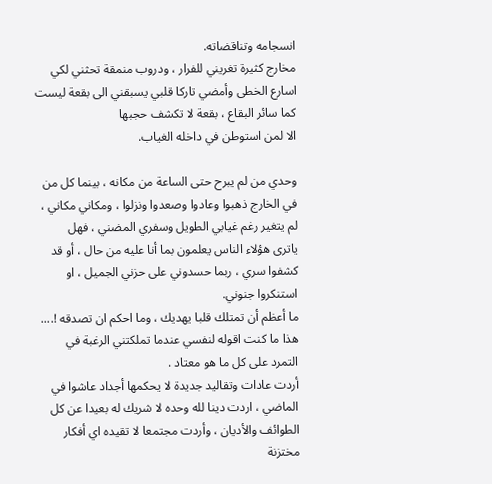انسجامه وتناقضاته.
مخارج كثيرة تغريني للفرار ، ودروب منمقة تحثني لكي اسارع الخطى وأمضي تاركا قلبي يسبقني الى بقعة ليست كما سائر البقاع ، بقعة لا تكشف حجبها
الا لمن استوطن في داخله الغياب.

وحدي من لم يبرح حتى الساعة من مكانه ، بينما كل من في الخارج ذهبوا وعادوا وصعدوا ونزلوا ، ومكاني مكاني ، لم يتغير رغم غيابي الطويل وسفري المضني ، فهل
ياترى هؤلاء الناس يعلمون بما أنا عليه من حال ، أو قد كشفوا سري ، ربما حسدوني على حزني الجميل ، او استنكروا جنوني.
ما أعظم أن تمتلك قلبا يهديك ، وما احكم ان تصدقه !....
هذا ما كنت اقوله لنفسي عندما تملكتني الرغبة في التمرد على كل ما هو معتاد .
أردت عادات وتقاليد جديدة لا يحكمها أجداد عاشوا في الماضي ، اردت دينا لله وحده لا شريك له بعيدا عن كل الطوائف والأديان ، وأردت مجتمعا لا تقيده اي أفكار مختزنة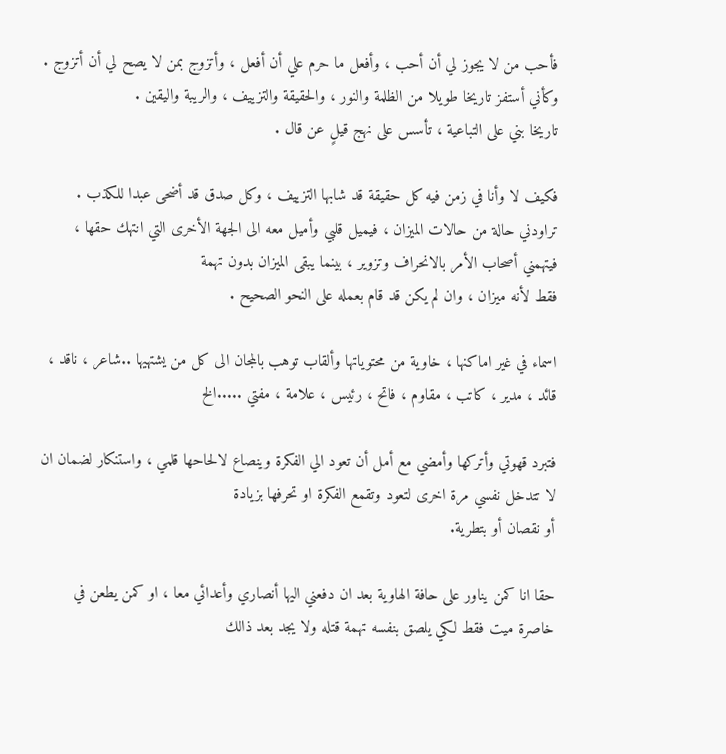فأحب من لا يجوز لي أن أحب ، وأفعل ما حرم علي أن أفعل ، وأتزوج بمن لا يصح لي أن أتزوج .
وكأني أستفز تاريخا طويلا من الظلمة والنور ، والحقيقة والتزييف ، والريبة واليقين .
تاريخا بني على التباعية ، تأسس على نهج قيلٍ عن قال .

فكيف لا وأنا في زمن فيه كل حقيقة قد شابها التزييف ، وكل صدق قد أضحى عبدا للكذب .
تراودني حالة من حالات الميزان ، فيميل قلبي وأميل معه الى الجهة الأخرى التي انتهك حقها ، فيتهمني أصحاب الأمر بالانحراف وتزوير ، بينما يبقى الميزان بدون تهمة
فقط لأنه ميزان ، وان لم يكن قد قام بعمله على النحو الصحيح .

اسماء في غير اماكنها ، خاوية من محتوياتها وألقاب توهب بالمجان الى كل من يشتهيها ..شاعر ، ناقد ، قائد ، مدير ، كاتب ، مقاوم ، فاتح ، رئيس ، علامة ، مفتي .....الخ

فتبرد قهوتي وأتركها وأمضي مع أمل أن تعود الي الفكرة وينصاع لالحاحها قلمي ، واستنكار لضمان ان لا تتدخل نفسي مرة اخرى لتعود وتقمع الفكرة او تحرفها بزيادة
أو نقصان أو بتطرية.

حقا انا كمن يناور على حافة الهاوية بعد ان دفعني اليها أنصاري وأعدائي معا ، او كمن يطعن في خاصرة ميت فقط لكي يلصق بنفسه تهمة قتله ولا يجد بعد ذالك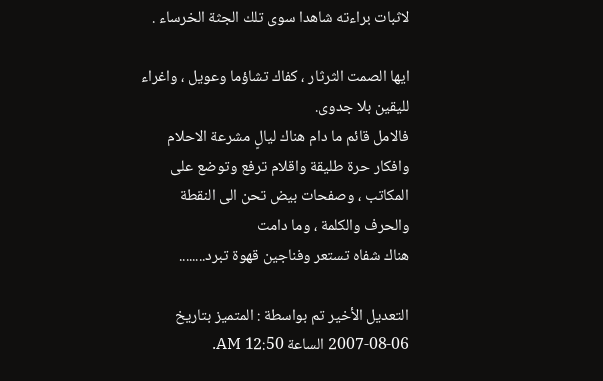لاثبات براءته شاهدا سوى تلك الجثة الخرساء .

ايها الصمت الثرثار ، كفاك تشاؤما وعويل ، واغراء لليقين بلا جدوى.
فالامل قائم ما دام هناك ليالٍ مشرعة الاحلام وافكار حرة طليقة واقلام ترفع وتوضع على المكاتب ، وصفحات بيض تحن الى النقطة والحرف والكلمة ، وما دامت
هناك شفاه تستعر وفناجين قهوة تبرد........

التعديل الأخير تم بواسطة : المتميز بتاريخ 06-08-2007 الساعة 12:50 AM.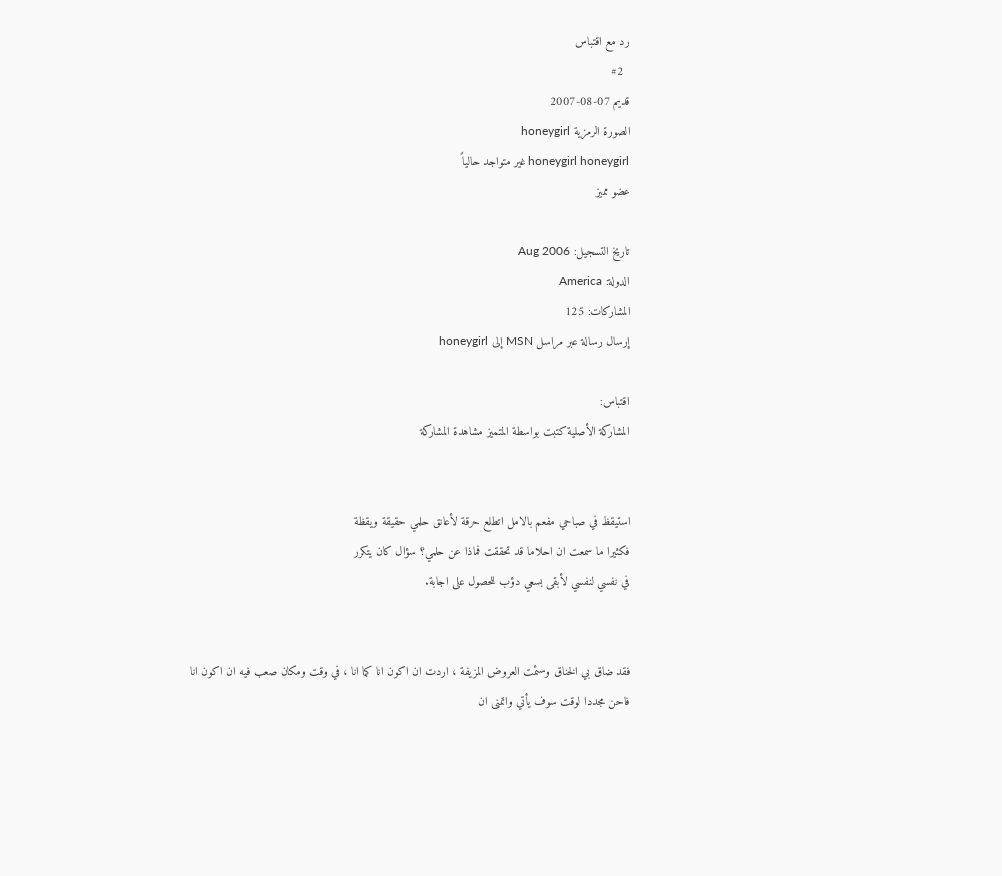رد مع اقتباس
  #2
قديم 07-08-2007
الصورة الرمزية honeygirl
honeygirl honeygirl غير متواجد حالياً
عضو مميز

تاريخ التسجيل: Aug 2006
الدولة: America
المشاركات: 125
إرسال رسالة عبر مراسل MSN إلى honeygirl

اقتباس:
المشاركة الأصلية كتبت بواسطة المتميز مشاهدة المشاركة


استيقظ في صباحي مفعم بالامل اتطلع حرقة لأعانق حلمي حقيقة ويقظة
فكثيرا ما سمعت ان احلاما قد تحققت فماذا عن حلمي؟ سؤال كان يتكرر
في نفسي لنفسي لأبقى بسعي دؤب للحصول على اجابة.


فقد ضاق بي الخناق وسئمت العروض المزيفة ، اردت ان اكون انا كما انا ، في وقت ومكان صعب فيه ان اكون انا
فاحن مجددا لوقت سوف يأتي واتمنى ان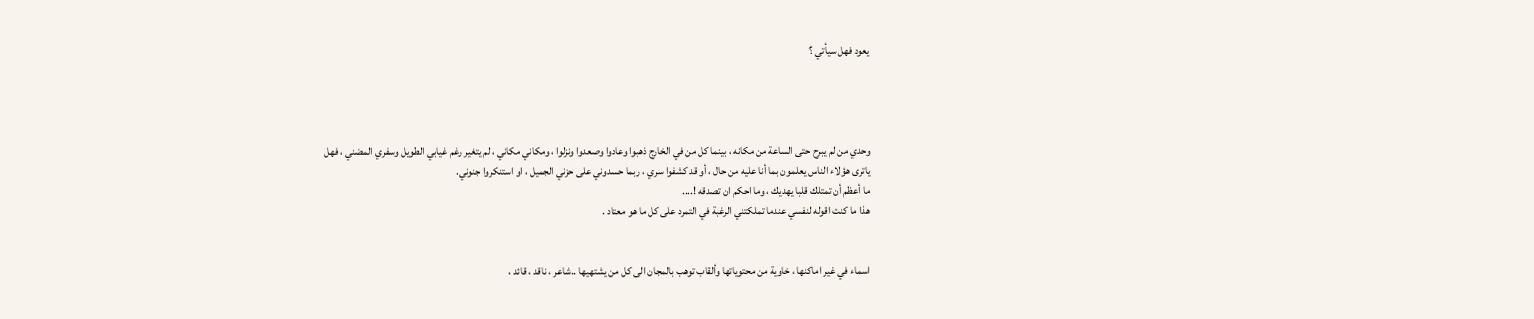يعود فهل سيأتي ؟




وحدي من لم يبرح حتى الساعة من مكانه ، بينما كل من في الخارج ذهبوا وعادوا وصعدوا ونزلوا ، ومكاني مكاني ، لم يتغير رغم غيابي الطويل وسفري المضني ، فهل
ياترى هؤلاء الناس يعلمون بما أنا عليه من حال ، أو قد كشفوا سري ، ربما حسدوني على حزني الجميل ، او استنكروا جنوني.
ما أعظم أن تمتلك قلبا يهديك ، وما احكم ان تصدقه !....
هذا ما كنت اقوله لنفسي عندما تملكتني الرغبة في التمرد على كل ما هو معتاد .


اسماء في غير اماكنها ، خاوية من محتوياتها وألقاب توهب بالمجان الى كل من يشتهيها ..شاعر ، ناقد ، قائد ،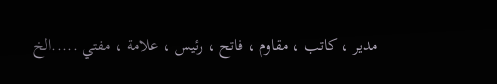مدير ، كاتب ، مقاوم ، فاتح ، رئيس ، علامة ، مفتي .....الخ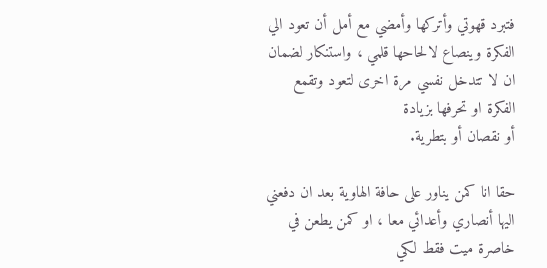فتبرد قهوتي وأتركها وأمضي مع أمل أن تعود الي الفكرة وينصاع لالحاحها قلمي ، واستنكار لضمان ان لا تتدخل نفسي مرة اخرى لتعود وتقمع الفكرة او تحرفها بزيادة
أو نقصان أو بتطرية.

حقا انا كمن يناور على حافة الهاوية بعد ان دفعني اليها أنصاري وأعدائي معا ، او كمن يطعن في خاصرة ميت فقط لكي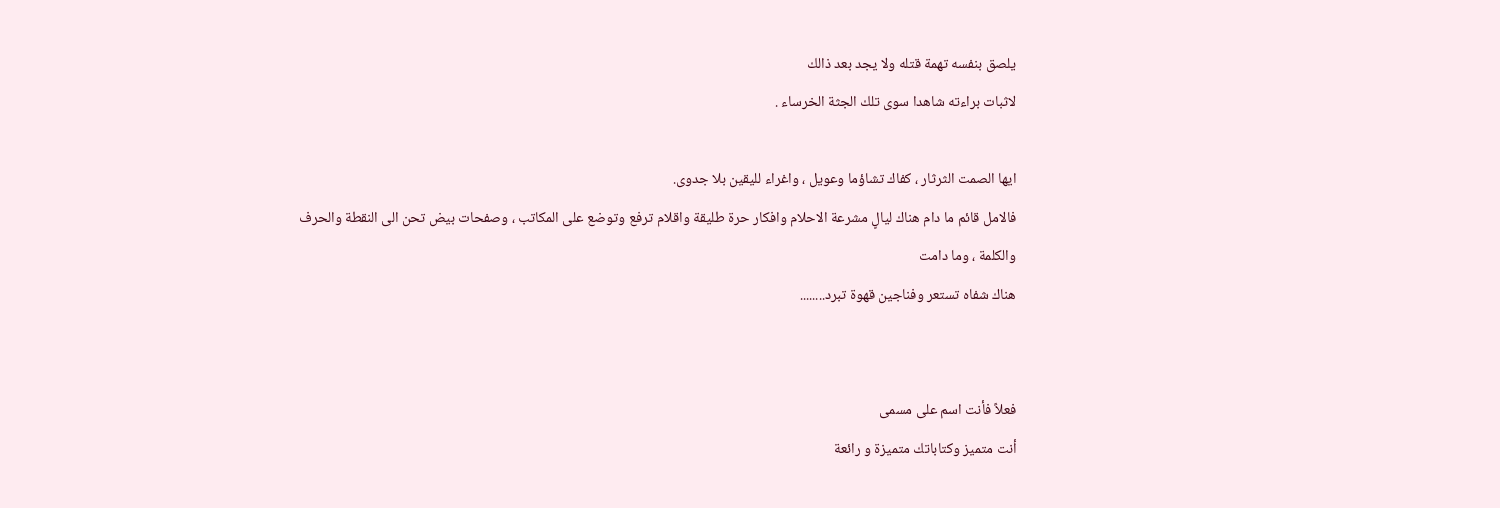يلصق بنفسه تهمة قتله ولا يجد بعد ذالك
لاثبات براءته شاهدا سوى تلك الجثة الخرساء .

ايها الصمت الثرثار ، كفاك تشاؤما وعويل ، واغراء لليقين بلا جدوى.
فالامل قائم ما دام هناك ليالٍ مشرعة الاحلام وافكار حرة طليقة واقلام ترفع وتوضع على المكاتب ، وصفحات بيض تحن الى النقطة والحرف والكلمة ، وما دامت
هناك شفاه تستعر وفناجين قهوة تبرد........


فعلاً فأنت اسم على مسمى
أنت متميز وكتاباتك متميزة و رائعة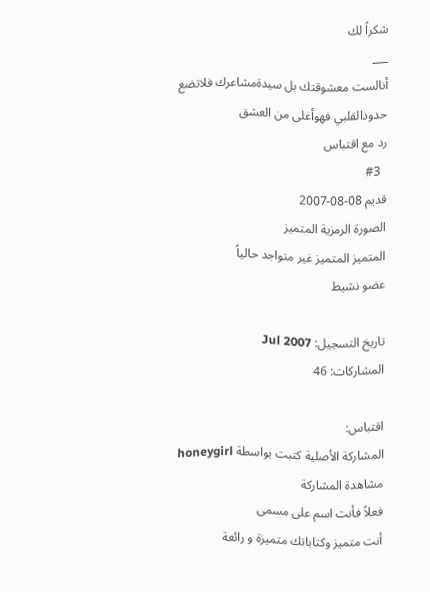شكراً لك
___
أنالست معشوقتك بل سيدةمشاعرك فلاتضع حدودالقلبي فهوأغلى من العشق
رد مع اقتباس
  #3
قديم 08-08-2007
الصورة الرمزية المتميز
المتميز المتميز غير متواجد حالياً
عضو نشيط

تاريخ التسجيل: Jul 2007
المشاركات: 46

اقتباس:
المشاركة الأصلية كتبت بواسطة honeygirl مشاهدة المشاركة
فعلاً فأنت اسم على مسمى
أنت متميز وكتاباتك متميزة و رائعة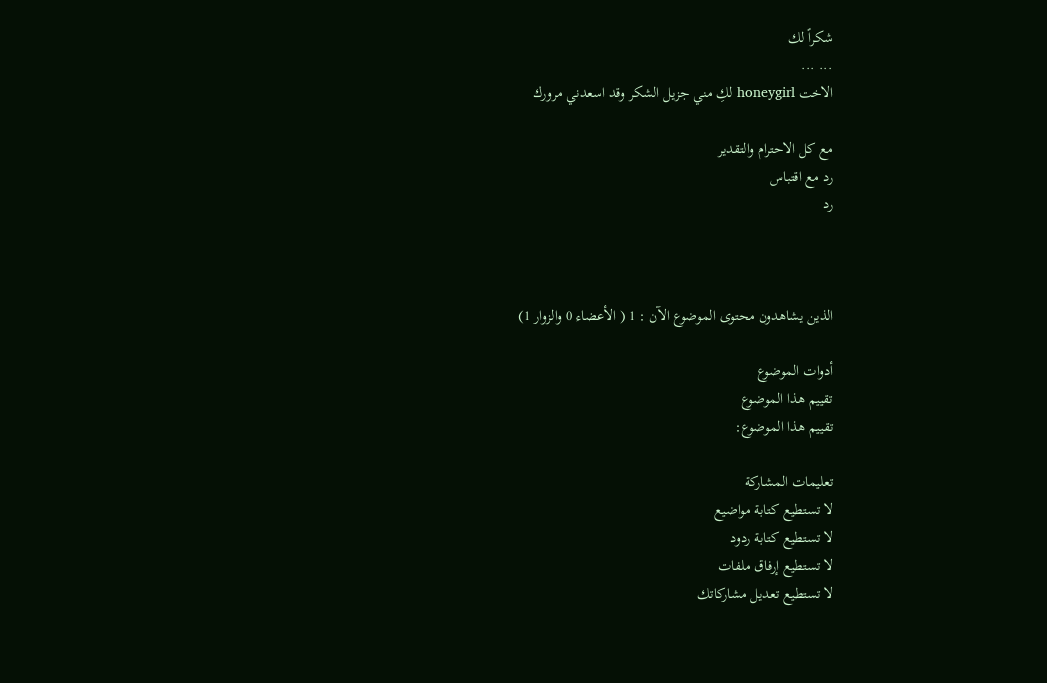شكراً لك
... ...
الاخت honeygirl لكِ مني جزيل الشكر وقد اسعدني مرورك

مع كل الاحترام والتقدير
رد مع اقتباس
رد



الذين يشاهدون محتوى الموضوع الآن : 1 ( الأعضاء 0 والزوار 1)

أدوات الموضوع
تقييم هذا الموضوع
تقييم هذا الموضوع:

تعليمات المشاركة
لا تستطيع كتابة مواضيع
لا تستطيع كتابة ردود
لا تستطيع إرفاق ملفات
لا تستطيع تعديل مشاركاتك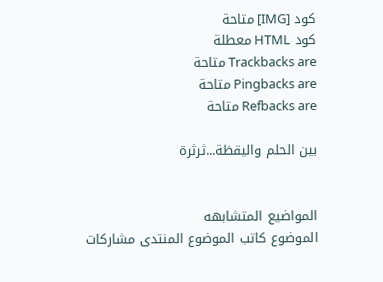كود [IMG] متاحة
كود HTML معطلة
Trackbacks are متاحة
Pingbacks are متاحة
Refbacks are متاحة

بين الحلم واليقظة...ثرثرة


المواضيع المتشابهه
الموضوع كاتب الموضوع المنتدى مشاركات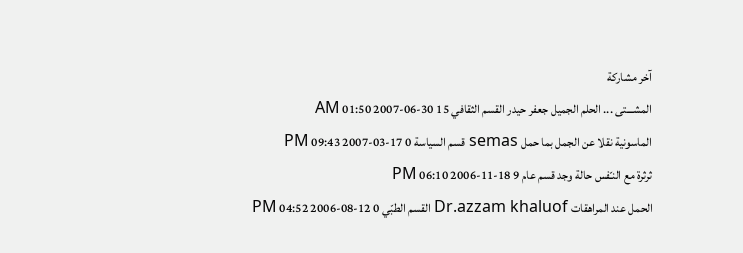آخر مشاركة
المشـــتى ... الحلم الجميل جعفر حيدر القسم الثقافي 15 30-06-2007 01:50 AM
الماسونية نقلا عن الجمل بما حمل semas قسم السياسة 0 17-03-2007 09:43 PM
ثرثرة مع النـّفس حالة وجد قسم عام 9 18-11-2006 06:10 PM
الحمل عند المراهقات Dr.azzam khaluof القسم الطبّي 0 12-08-2006 04:52 PM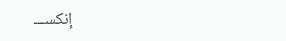إنكســـ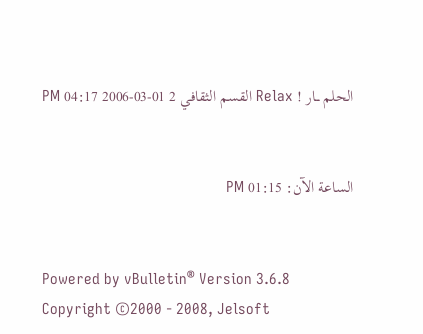الحلم ـــار ! Relax القسم الثقافي 2 01-03-2006 04:17 PM


الساعة الآن: 01:15 PM


Powered by vBulletin® Version 3.6.8
Copyright ©2000 - 2008, Jelsoft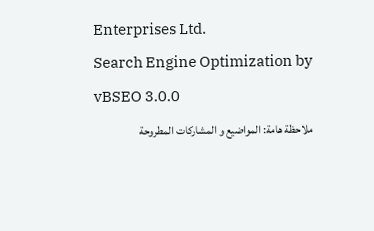Enterprises Ltd.
Search Engine Optimization by vBSEO 3.0.0
ملاحظة هامة: المواضيع و المشاركات المطروحة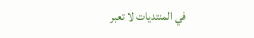في المنتديات لا تعبر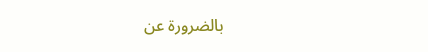بالضرورة عن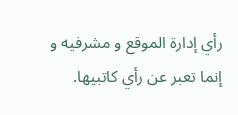رأي إدارة الموقع و مشرفيه و إنما تعبر عن رأي كاتبيها.